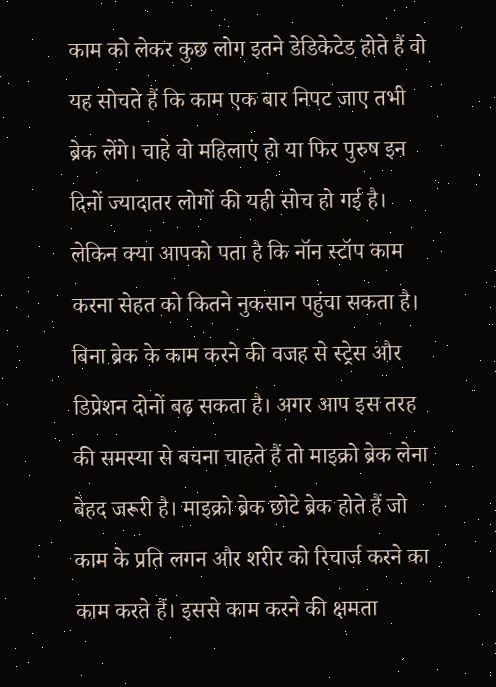काम को लेकर कुछ लोग इतने डेडिकेटेड होते हैं वो यह सोचते हैं कि काम एक बार निपट जाए तभी ब्रेक लेंगे। चाहे वो महिलाएं हो या फिर पुरुष इन दिनों ज्यादातर लोगों की यही सोच हो गई है। लेकिन क्या आपको पता है कि नॉन स्टॉप काम करना सेहत को कितने नुकसान पहुंचा सकता है। बिना ब्रेक के काम करने की वजह से स्ट्रेस और डिप्रेशन दोनों बढ़ सकता है। अगर आप इस तरह की समस्या से बचना चाहते हैं तो माइक्रो ब्रेक लेना बेहद जरूरी है। माइक्रो ब्रेक छोटे ब्रेक होते हैं जो काम के प्रति लगन और शरीर को रिचार्ज करने का काम करते हैं। इससे काम करने की क्षमता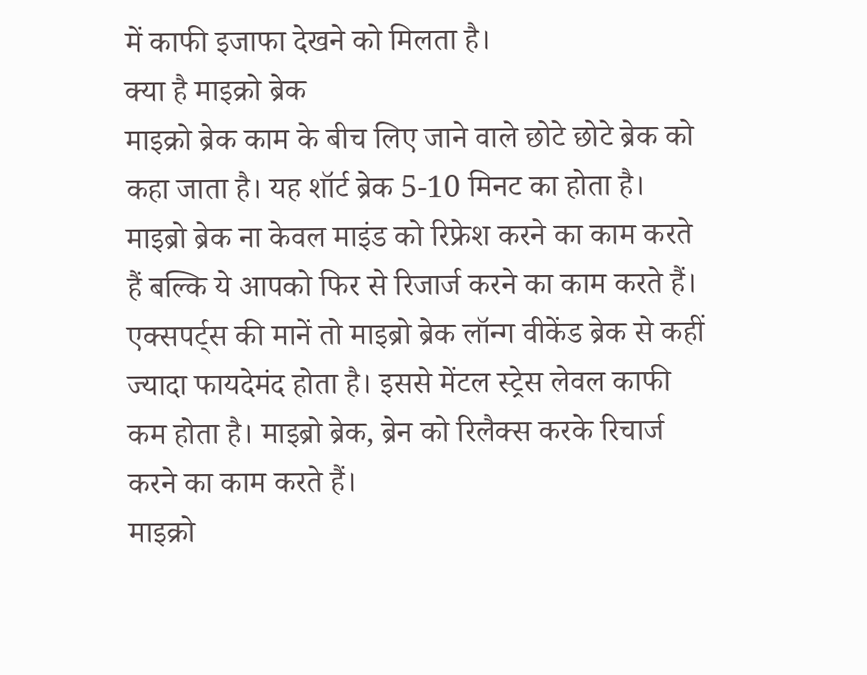में काफी इजाफा देखने को मिलता है।
क्या है माइक्रो ब्रेक
माइक्रो ब्रेक काम के बीच लिए जाने वाले छोटे छोटे ब्रेक को कहा जाता है। यह शॉर्ट ब्रेक 5-10 मिनट का होता है। माइब्रो ब्रेक ना केवल माइंड को रिफ्रेश करने का काम करते हैं बल्कि ये आपको फिर से रिजार्ज करने का काम करते हैं। एक्सपर्ट्स की मानें तो माइब्रो ब्रेक लॉन्ग वीकेंड ब्रेक से कहीं ज्यादा फायदेमंद होता है। इससे मेंटल स्ट्रेस लेवल काफी कम होता है। माइब्रो ब्रेक, ब्रेन को रिलैक्स करके रिचार्ज करने का काम करते हैं।
माइक्रो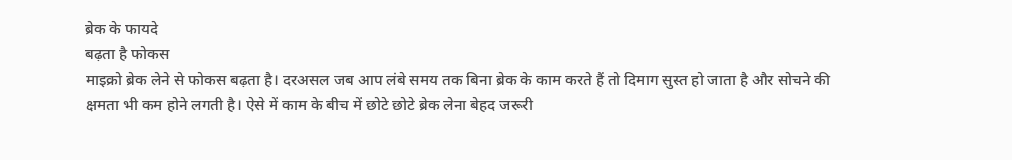ब्रेक के फायदे
बढ़ता है फोकस
माइक्रो ब्रेक लेने से फोकस बढ़ता है। दरअसल जब आप लंबे समय तक बिना ब्रेक के काम करते हैं तो दिमाग सुस्त हो जाता है और सोचने की क्षमता भी कम होने लगती है। ऐसे में काम के बीच में छोटे छोटे ब्रेक लेना बेहद जरूरी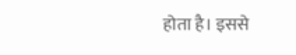होता है। इससे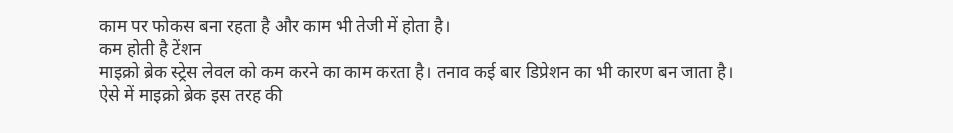काम पर फोकस बना रहता है और काम भी तेजी में होता है।
कम होती है टेंशन
माइक्रो ब्रेक स्ट्रेस लेवल को कम करने का काम करता है। तनाव कई बार डिप्रेशन का भी कारण बन जाता है। ऐसे में माइक्रो ब्रेक इस तरह की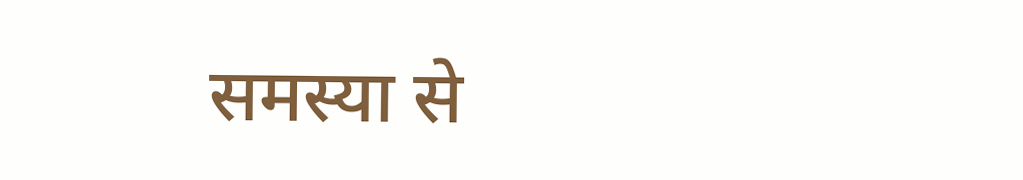समस्या से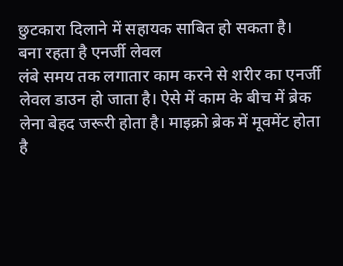छुटकारा दिलाने में सहायक साबित हो सकता है।
बना रहता है एनर्जी लेवल
लंबे समय तक लगातार काम करने से शरीर का एनर्जी लेवल डाउन हो जाता है। ऐसे में काम के बीच में ब्रेक लेना बेहद जरूरी होता है। माइक्रो ब्रेक में मूवमेंट होता है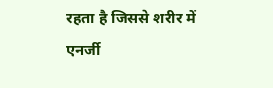रहता है जिससे शरीर में एनर्जी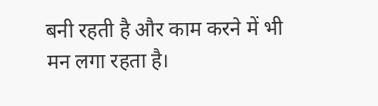बनी रहती है और काम करने में भी मन लगा रहता है।